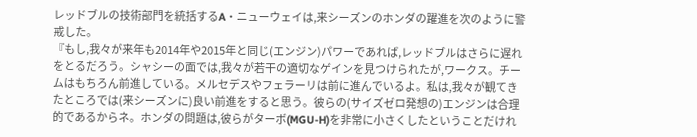レッドブルの技術部門を統括するA・ニューウェイは,来シーズンのホンダの躍進を次のように警戒した。
『もし,我々が来年も2014年や2015年と同じ(エンジン)パワーであれば,レッドブルはさらに遅れをとるだろう。シャシーの面では,我々が若干の適切なゲインを見つけられたが,ワークス。チームはもちろん前進している。メルセデスやフェラーリは前に進んでいるよ。私は,我々が観てきたところでは(来シーズンに)良い前進をすると思う。彼らの(サイズゼロ発想の)エンジンは合理的であるからネ。ホンダの問題は,彼らがターボ(MGU-H)を非常に小さくしたということだけれ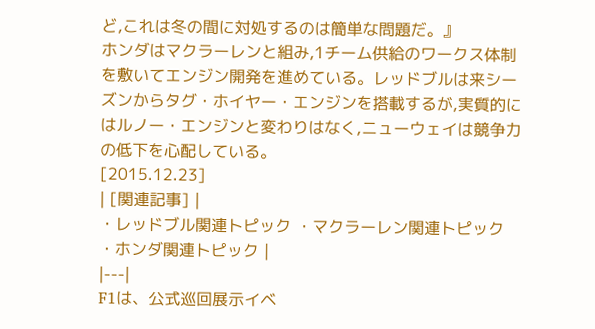ど,これは冬の間に対処するのは簡単な問題だ。』
ホンダはマクラーレンと組み,1チーム供給のワークス体制を敷いてエンジン開発を進めている。レッドブルは来シーズンからタグ・ホイヤー・エンジンを搭載するが,実質的にはルノー・エンジンと変わりはなく,ニューウェイは競争力の低下を心配している。
[2015.12.23]
| [関連記事] |
・レッドブル関連トピック ・マクラーレン関連トピック ・ホンダ関連トピック |
|---|
F1は、公式巡回展示イベ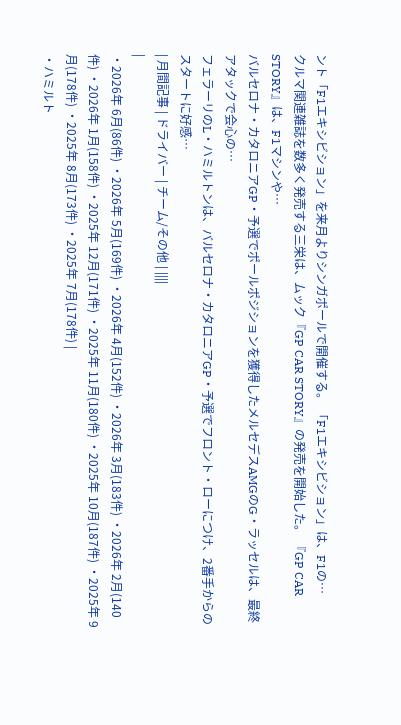ント「F1エキシビション」を来月よりシンガポールで開催する。 「F1エキシビション」は、F1の…
クルマ関連雑誌を数多く発売する三栄は、ムック『GP CAR STORY』の発売を開始した。 『GP CAR STORY』は、F1マシンや…
バルセロナ・カタロニアGP・予選でポールポジションを獲得したメルセデスAMGのG・ラッセルは、最終アタックで会心の…
フェラーリのL・ハミルトンは、バルセロナ・カタロニアGP・予選でフロント・ローにつけ、2番手からのスタートに好感…
| 月間記事 | ドライバー | チーム/その他 | ||||
|
・2026年 6月(86件) ・2026年 5月(169件) ・2026年 4月(152件) ・2026年 3月(183件) ・2026年 2月(140件) ・2026年 1月(158件) ・2025年 12月(171件) ・2025年 11月(180件) ・2025年 10月(187件) ・2025年 9月(178件) ・2025年 8月(173件) ・2025年 7月(178件) |
・ハミルト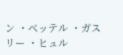ン ・ベッテル ・ガスリー ・ヒュル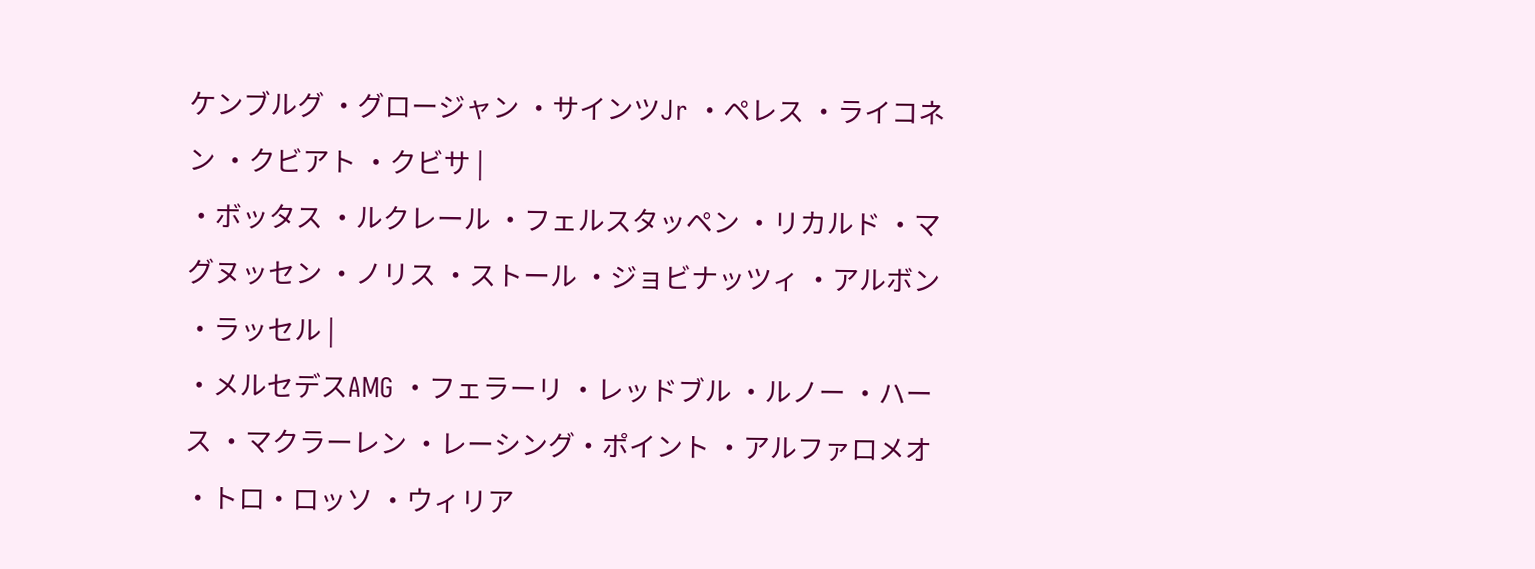ケンブルグ ・グロージャン ・サインツJr ・ペレス ・ライコネン ・クビアト ・クビサ |
・ボッタス ・ルクレール ・フェルスタッペン ・リカルド ・マグヌッセン ・ノリス ・ストール ・ジョビナッツィ ・アルボン ・ラッセル |
・メルセデスAMG ・フェラーリ ・レッドブル ・ルノー ・ハース ・マクラーレン ・レーシング・ポイント ・アルファロメオ ・トロ・ロッソ ・ウィリア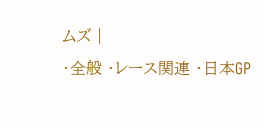ムズ |
・全般 ・レース関連 ・日本GP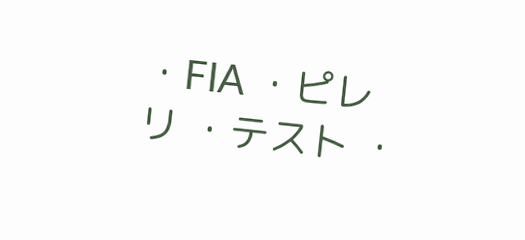・FIA ・ピレリ ・テスト ・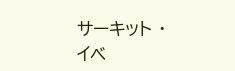サーキット ・イベ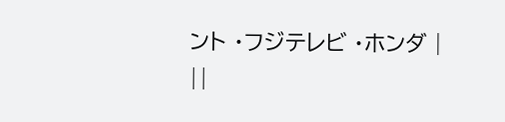ント ・フジテレビ ・ホンダ |
||